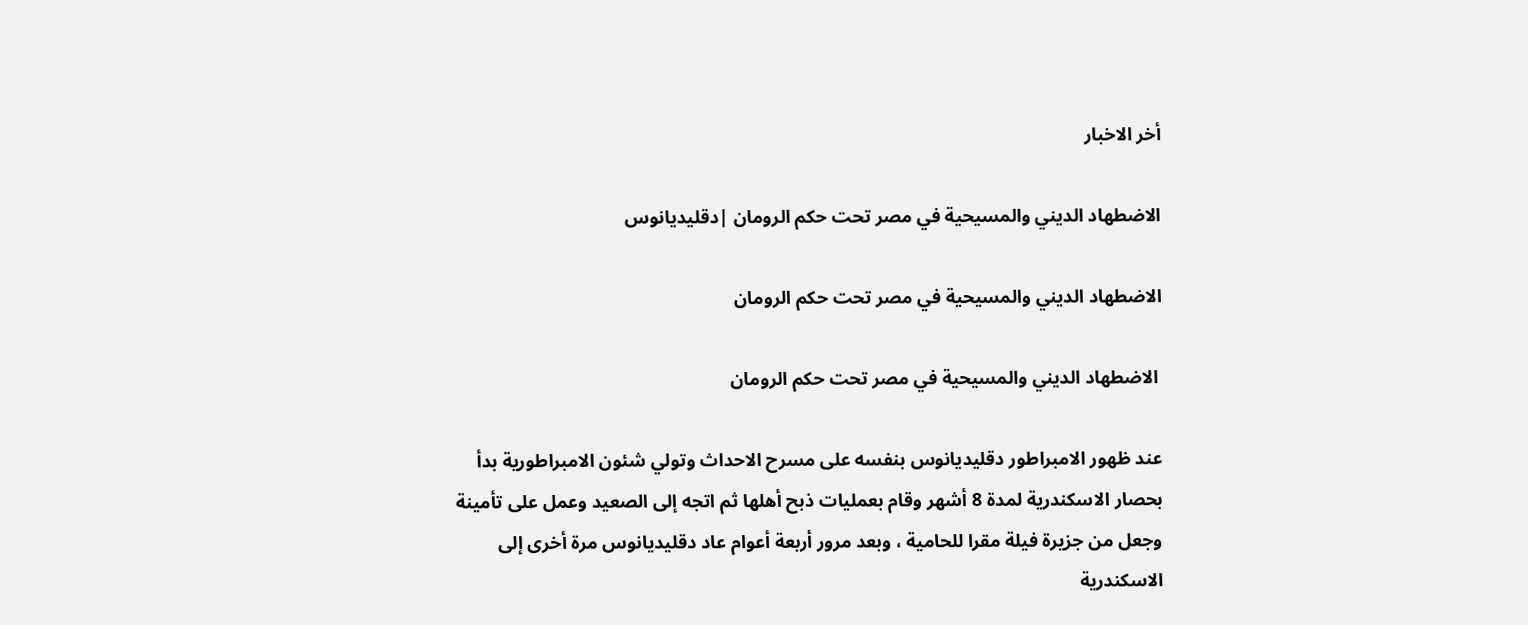أخر الاخبار

الاضطهاد الديني والمسيحية في مصر تحت حكم الرومان |دقليديانوس

الاضطهاد الديني والمسيحية في مصر تحت حكم الرومان

 الاضطهاد الديني والمسيحية في مصر تحت حكم الرومان

عند ظهور الامبراطور دقليديانوس بنفسه على مسرح الاحداث وتولي شئون الامبراطورية بدأ بحصار الاسكندرية لمدة 8 أشهر وقام بعمليات ذبح أهلها ثم اتجه إلى الصعيد وعمل على تأمينة وجعل من جزيرة فيلة مقرا للحامية ، وبعد مرور أربعة أعوام عاد دقليديانوس مرة أخرى إلى الاسكندرية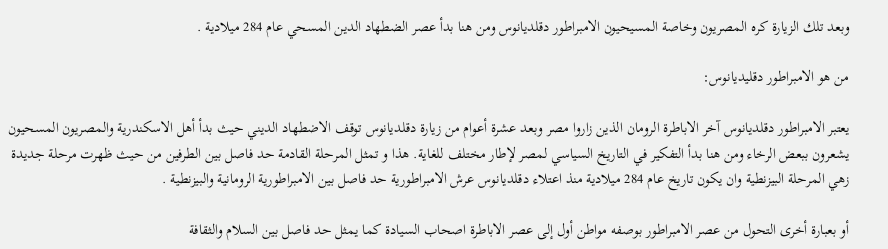وبعد تلك الزيارة كره المصريون وخاصة المسيحيون الامبراطور دقلديانوس ومن هنا بدأ عصر الضطهاد الدين المسحي عام 284 ميلادية .

من هو الامبراطور دقليديانوس:

يعتبر الامبراطور دقلديانوس آخر الاباطرة الرومان الذين زاروا مصر وبعد عشرة أعوام من زيارة دقلديانوس توقف الاضطهاد الديني حيث بدأ أهل الاسكندرية والمصريون المسحيون يشعرون ببعض الرخاء ومن هنا بدأ التفكير في التاريخ السياسي لمصر لإطار مختلف للغاية. هذا و تمثل المرحلة القادمة حد فاصل بين الطرفين من حيث ظهرت مرحلة جديدة زهي المرحلة البيزنطية وان يكون تاريخ عام 284 ميلادية منذ اعتلاء دقلديانوس عرش الامبراطورية حد فاصل بين الامبراطورية الرومانية والبيزنطية .

أو بعبارة أخرى التحول من عصر الامبراطور بوصفه مواطن أول إلى عصر الاباطرة اصحاب السيادة كما يمثل حد فاصل بين السلام والثقافة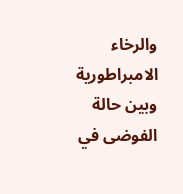والرخاء الامبراطورية وبين حالة الفوضى في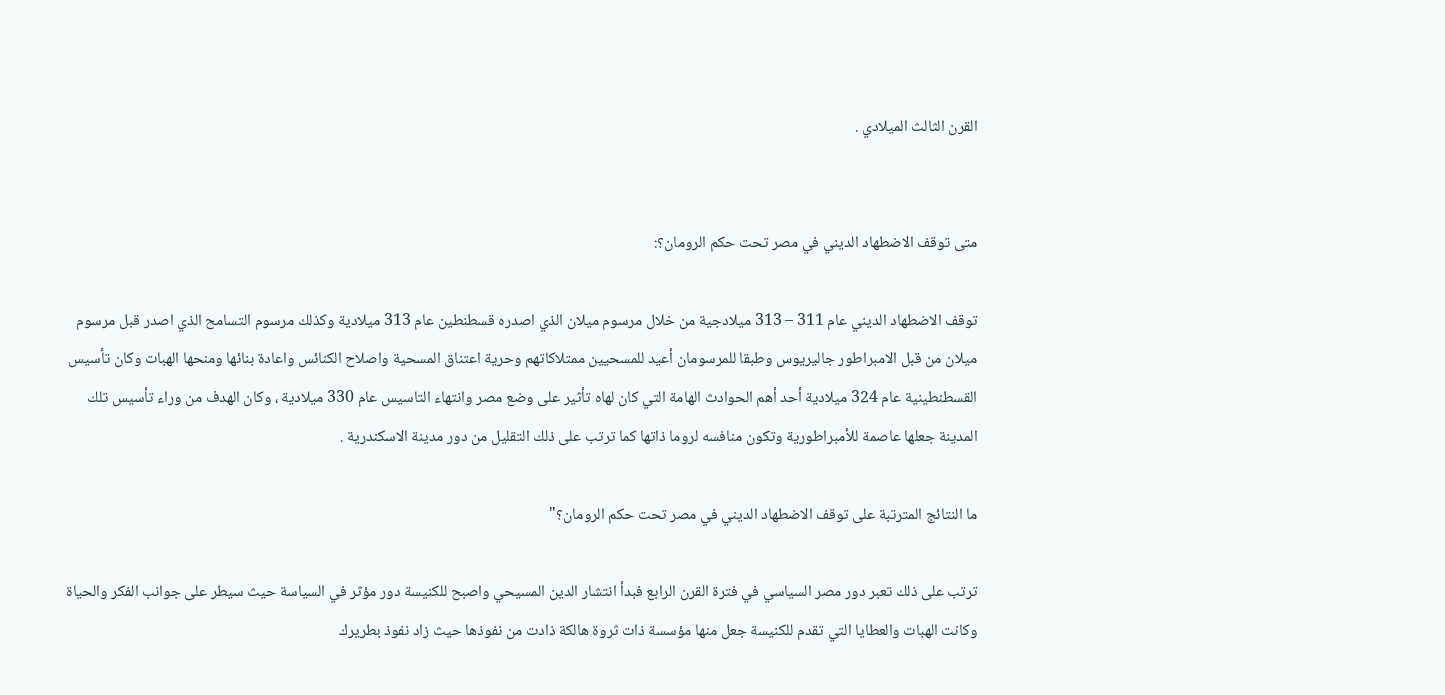القرن الثالث الميلادي .


متى توقف الاضطهاد الديني في مصر تحت حكم الرومان؟:

توقف الاضطهاد الديني عام 311 – 313 ميلادجية من خلال مرسوم ميلان الذي اصدره قسطنطين عام 313 ميلادية وكذلك مرسوم التسامح الذي اصدر قبل مرسوم ميلان من قبل الامبراطور جاليريوس وطبقا للمرسومان أعيد للمسحيين ممتلاكاتهم وحرية اعتناق المسحية واصلاح الكنائس واعادة بنائها ومنحها الهبات وكان تأسيس القسطنطينية عام 324 ميلادية أحد أهم الحوادث الهامة التي كان لهاه تأثير على وضع مصر وانتهاء التاسيس عام 330 ميلادية ، وكان الهدف من وراء تأسيس تلك المدينة جعلها عاصمة للأمبراطورية وتكون منافسه لروما ذاتها كما ترتب على ذلك التقليل من دور مدينة الاسكندرية .

ما النتائج المترتبة على توقف الاضطهاد الديني في مصر تحت حكم الرومان؟"

ترتب على ذلك تعبر دور مصر السياسي في فترة القرن الرابع فبدأ انتشار الدين المسيحي واصبح للكنيسة دور مؤثر في السياسة حيث سيطر على جوانب الفكر والحياة وكانت الهبات والعطايا التي تقدم للكنيسة جعل منها مؤسسة ذات ثروة هالكة ذادت من نفوذها حيث زاد نفوذ بطريرك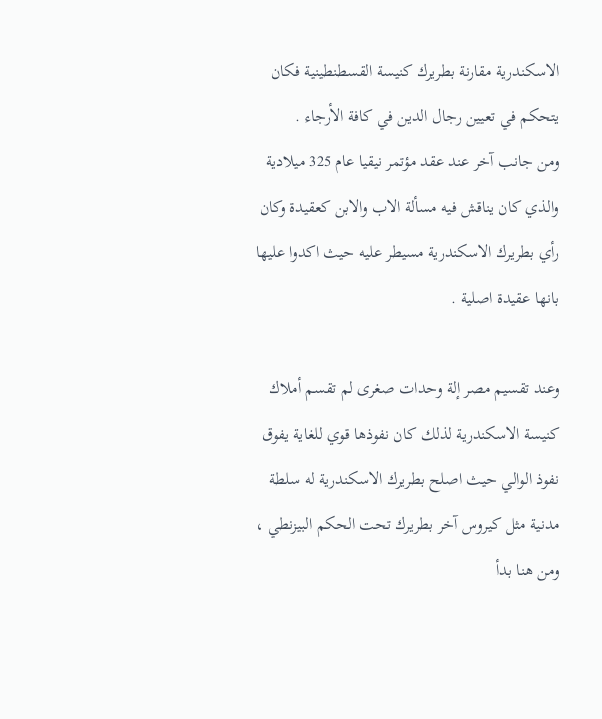الاسكندرية مقارنة بطريرك كنيسة القسطنطينية فكان يتحكم في تعيين رجال الدين في كافة الأرجاء .
ومن جانب آخر عند عقد مؤتمر نيقيا عام 325 ميلادية والذي كان يناقش فيه مسألة الاب والابن كعقيدة وكان رأي بطريرك الاسكندرية مسيطر عليه حيث اكدوا عليها بانها عقيدة اصلية .

وعند تقسيم مصر إلة وحدات صغرى لم تقسم أملاك كنيسة الاسكندرية لذلك كان نفوذها قوي للغاية يفوق نفوذ الوالي حيث اصلح بطريرك الاسكندرية له سلطة مدنية مثل كيروس آخر بطريرك تحت الحكم البيزنطي ، ومن هنا بدأ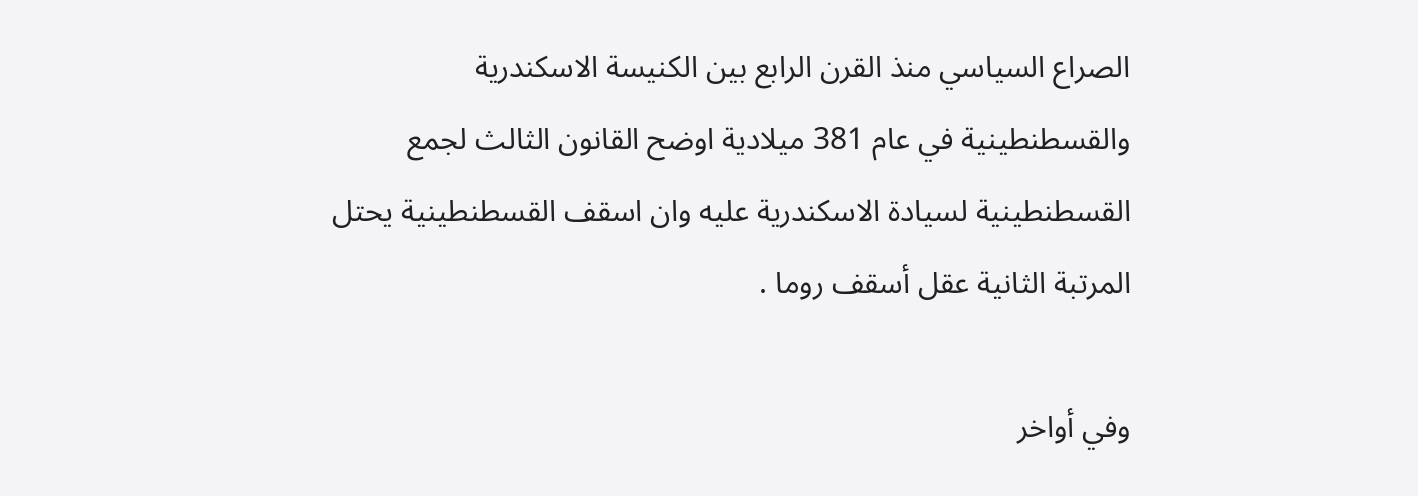الصراع السياسي منذ القرن الرابع بين الكنيسة الاسكندرية والقسطنطينية في عام 381 ميلادية اوضح القانون الثالث لجمع القسطنطينية لسيادة الاسكندرية عليه وان اسقف القسطنطينية يحتل المرتبة الثانية عقل أسقف روما .

وفي أواخر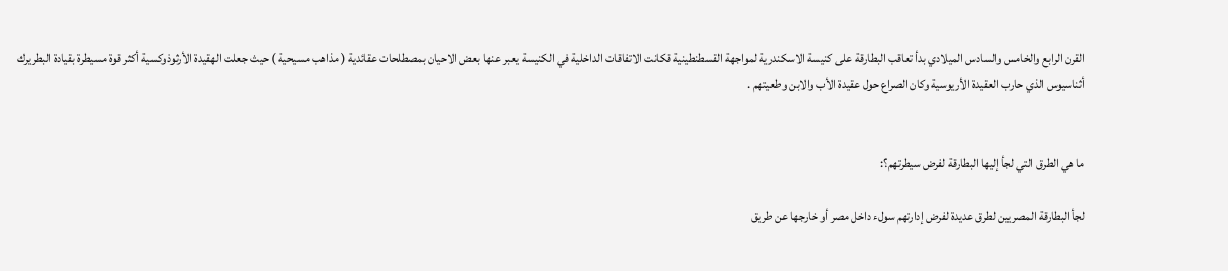القرن الرابع والخامس والسادس الميلادي بدأ تعاقب البطارقة على كنيسة الاسكندرية لمواجهة القسطنطينية قكانت الاتفاقات الداخلية في الكنيسة يعبر عنها بعض الاحيان بمصطلحات عقائدية ( مذاهب مسيحية ) حيث جعلت الهقيدة الأرثوذوكسية أكثر قوة مسيطرة بقيادة البطريرك أثناسيوس الذي حارب العقيدة الأريوسية وكان الصراع حول عقيدة الأب والابن وطعيتهم .


ما هي الطرق التي لجأ إليها البطارقة لفرض سيطرتهم؟:

لجأ البطارقة المصريين لطرق عديدة لفرض إدارتهم سولء داخل مصر أو خارجها عن طريق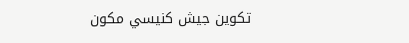تكوين جيش كنيسي مكون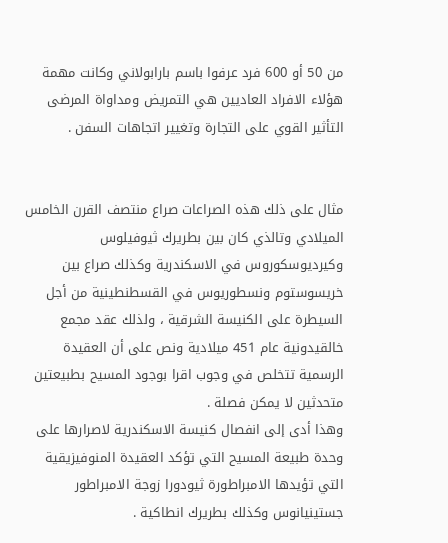من 50 أو 600 فرد عرفوا باسم بارابولاني وكانت مهمة هؤلاء الافراد العاديين هي التمريض ومداواة المرضى التأثير القوي على التجارة وتغيير اتجاهات السفن .


مثال على ذلك هذه الصراعات صراع منتصف القرن الخامس الميلادي وتالذي كان بين بطريرك ثيوفيلوس وكيرديوسكوروس في الاسكندرية وكذلك صراع بين خريسوستوم ونسطوريوس في القسطنطينية من أجل السيطرة على الكنيسة الشرقية ، ولذلك عقد مجمع خالقيدونية عام 451 ميلادية ونص على أن العقيدة الرسمية تتخلص في وجوب اقرا بوجود المسيح بطبيعتين متحدثين لا يمكن فصلة .
وهذا أدى إلى انفصال كنيسة الاسكندرية لاصرارها على وحدة طبيعة المسيح التي تؤكد العقيدة المنوفيزيقية التي تؤيدها الامبراطورة ثيودورا زوجة الامبراطور جستينيانوس وكذلك بطريرك انطاكية .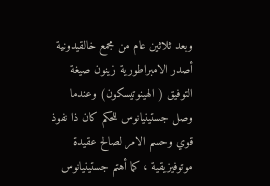وبعد ثلاثين عام من مجمع خالقيدونية أصدر الامبراطورية زينون صيغة التوفيق ( الهينوتيسكون) وعندما وصل جستينيانوس للحكم كان ذا نفوذ قوي وحسم الامر لصالح عقيدة موتوفيزيقية ، كما أهتم جستينيانوس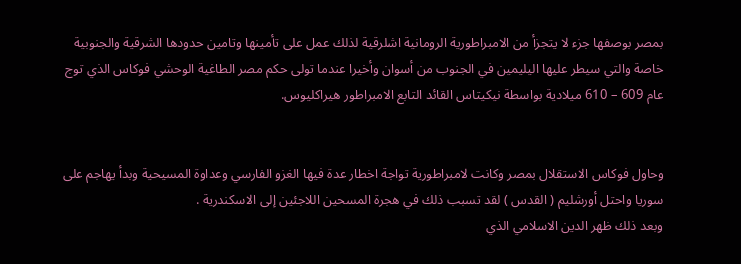بمصر بوصفها جزء لا يتجزأ من الامبراطورية الرومانية اشلرقية لذلك عمل على تأمينها وتامين حدودها الشرقية والجنوبية خاصة والتي سيطر عليها اليليمين في الجنوب من أسوان وأخيرا عندما تولى حكم مصر الطاغية الوحشي فوكاس الذي توج عام 609 – 610 ميلادية بواسطة نيكيتاس القائد التابع الامبراطور هيراكليوس.


وحاول فوكاس الاستقلال بمصر وكانت لامبراطورية تواجة اخطار عدة فيها الغزو الفارسي وعداوة المسيحية وبدأ يهاجم على سوريا واحتل أورشليم ( القدس ) لقد تسبب ذلك في هجرة المسحين اللاجئين إلى الاسكندرية .
وبعد ذلك ظهر الدين الاسلامي الذي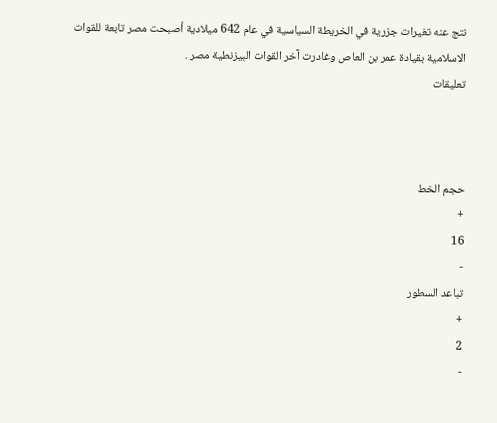نتج عنه تغيرات جزرية في الخريطة السياسية في عام 642 ميلادية أصبحت مصر تابعة للقوات الاسلامية بقيادة عمر بن العاص وغادرت آخر القوات البيزنطية مصر .
تعليقات



حجم الخط
+
16
-
تباعد السطور
+
2
-